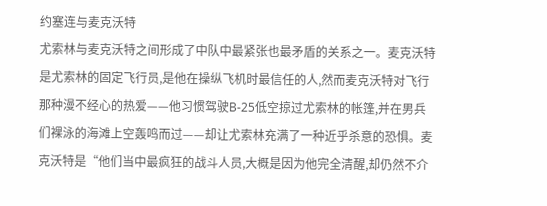约塞连与麦克沃特
尤索林与麦克沃特之间形成了中队中最紧张也最矛盾的关系之一。麦克沃特是尤索林的固定飞行员,是他在操纵飞机时最信任的人,然而麦克沃特对飞行那种漫不经心的热爱——他习惯驾驶B-25低空掠过尤索林的帐篷,并在男兵们裸泳的海滩上空轰鸣而过——却让尤索林充满了一种近乎杀意的恐惧。麦克沃特是“他们当中最疯狂的战斗人员,大概是因为他完全清醒,却仍然不介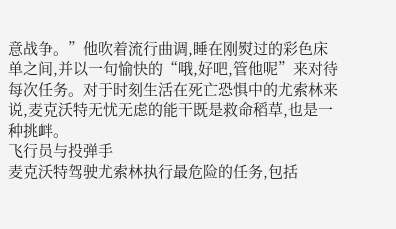意战争。”他吹着流行曲调,睡在刚熨过的彩色床单之间,并以一句愉快的“哦,好吧,管他呢”来对待每次任务。对于时刻生活在死亡恐惧中的尤索林来说,麦克沃特无忧无虑的能干既是救命稻草,也是一种挑衅。
飞行员与投弹手
麦克沃特驾驶尤索林执行最危险的任务,包括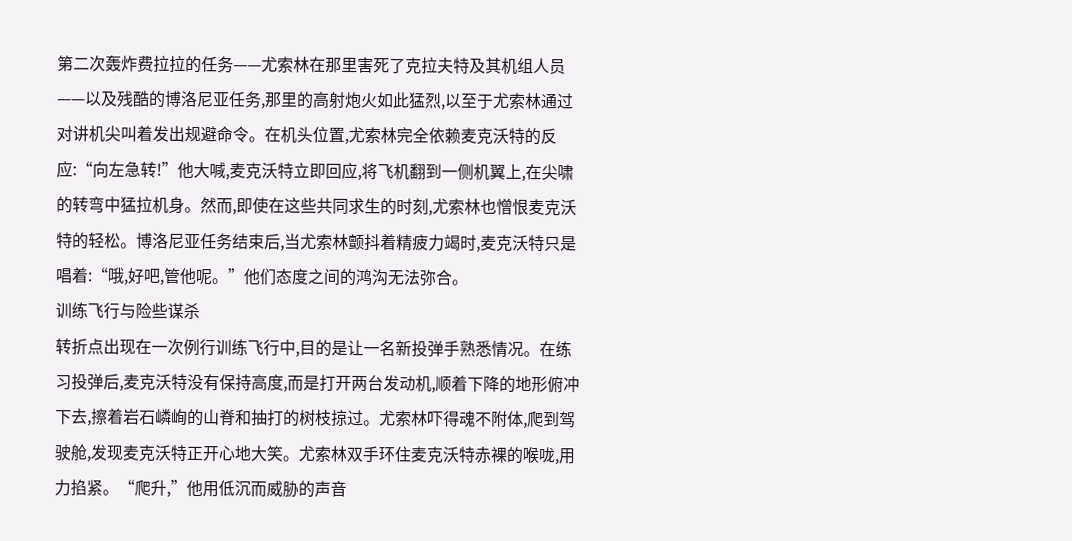第二次轰炸费拉拉的任务——尤索林在那里害死了克拉夫特及其机组人员——以及残酷的博洛尼亚任务,那里的高射炮火如此猛烈,以至于尤索林通过对讲机尖叫着发出规避命令。在机头位置,尤索林完全依赖麦克沃特的反应:“向左急转!”他大喊,麦克沃特立即回应,将飞机翻到一侧机翼上,在尖啸的转弯中猛拉机身。然而,即使在这些共同求生的时刻,尤索林也憎恨麦克沃特的轻松。博洛尼亚任务结束后,当尤索林颤抖着精疲力竭时,麦克沃特只是唱着:“哦,好吧,管他呢。”他们态度之间的鸿沟无法弥合。
训练飞行与险些谋杀
转折点出现在一次例行训练飞行中,目的是让一名新投弹手熟悉情况。在练习投弹后,麦克沃特没有保持高度,而是打开两台发动机,顺着下降的地形俯冲下去,擦着岩石嶙峋的山脊和抽打的树枝掠过。尤索林吓得魂不附体,爬到驾驶舱,发现麦克沃特正开心地大笑。尤索林双手环住麦克沃特赤裸的喉咙,用力掐紧。“爬升,”他用低沉而威胁的声音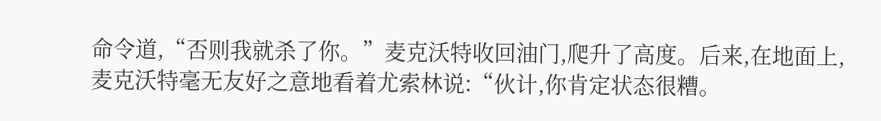命令道,“否则我就杀了你。”麦克沃特收回油门,爬升了高度。后来,在地面上,麦克沃特毫无友好之意地看着尤索林说:“伙计,你肯定状态很糟。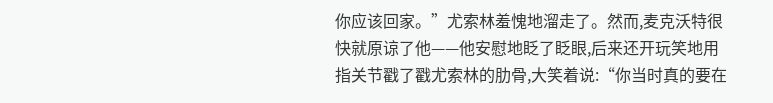你应该回家。”尤索林羞愧地溜走了。然而,麦克沃特很快就原谅了他——他安慰地眨了眨眼,后来还开玩笑地用指关节戳了戳尤索林的肋骨,大笑着说:“你当时真的要在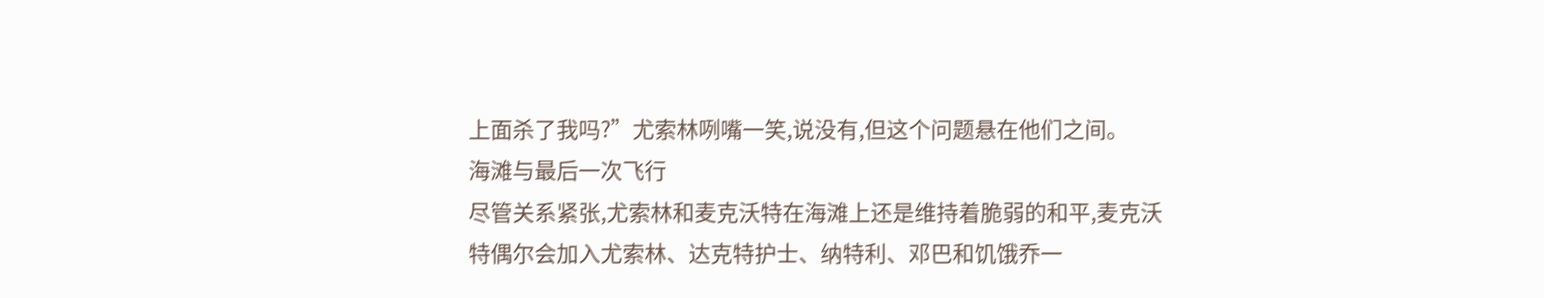上面杀了我吗?”尤索林咧嘴一笑,说没有,但这个问题悬在他们之间。
海滩与最后一次飞行
尽管关系紧张,尤索林和麦克沃特在海滩上还是维持着脆弱的和平,麦克沃特偶尔会加入尤索林、达克特护士、纳特利、邓巴和饥饿乔一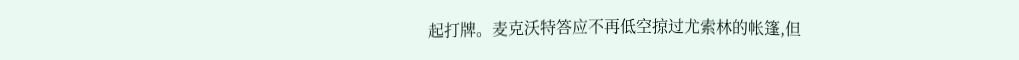起打牌。麦克沃特答应不再低空掠过尤索林的帐篷,但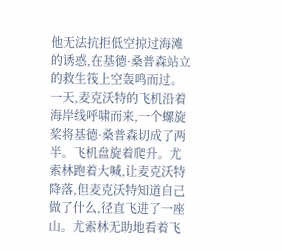他无法抗拒低空掠过海滩的诱惑,在基德·桑普森站立的救生筏上空轰鸣而过。一天,麦克沃特的飞机沿着海岸线呼啸而来,一个螺旋桨将基德·桑普森切成了两半。飞机盘旋着爬升。尤索林跑着大喊,让麦克沃特降落,但麦克沃特知道自己做了什么,径直飞进了一座山。尤索林无助地看着飞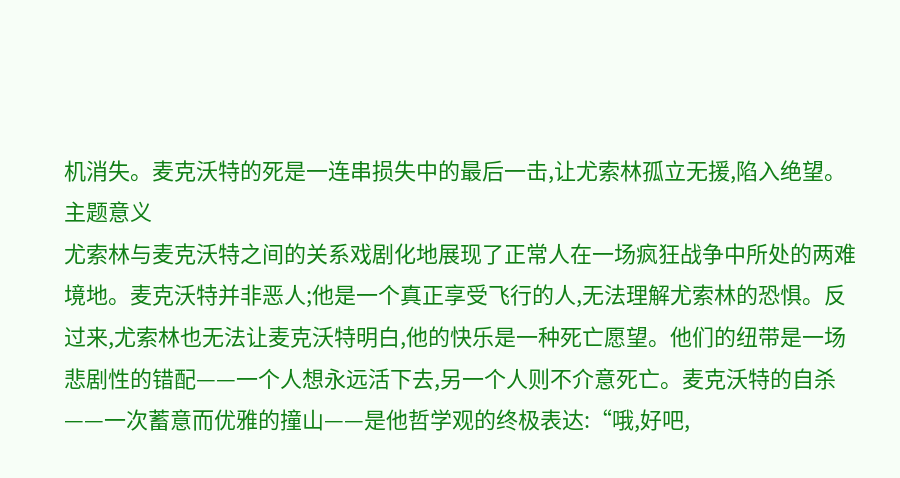机消失。麦克沃特的死是一连串损失中的最后一击,让尤索林孤立无援,陷入绝望。
主题意义
尤索林与麦克沃特之间的关系戏剧化地展现了正常人在一场疯狂战争中所处的两难境地。麦克沃特并非恶人;他是一个真正享受飞行的人,无法理解尤索林的恐惧。反过来,尤索林也无法让麦克沃特明白,他的快乐是一种死亡愿望。他们的纽带是一场悲剧性的错配——一个人想永远活下去,另一个人则不介意死亡。麦克沃特的自杀——一次蓄意而优雅的撞山——是他哲学观的终极表达:“哦,好吧,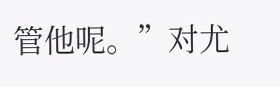管他呢。”对尤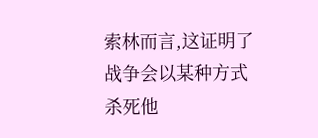索林而言,这证明了战争会以某种方式杀死他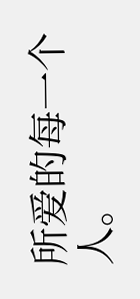所爱的每一个人。